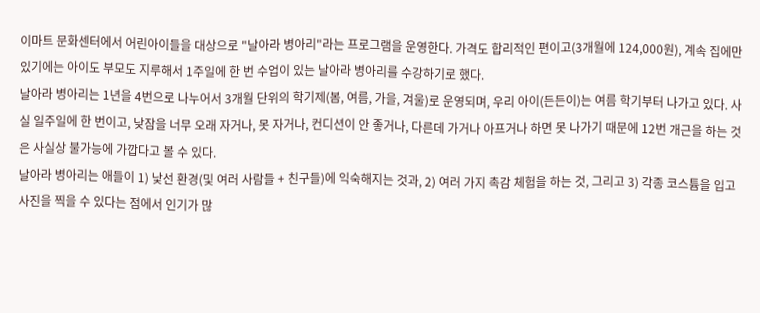이마트 문화센터에서 어린아이들을 대상으로 "날아라 병아리"라는 프로그램을 운영한다. 가격도 합리적인 편이고(3개월에 124,000원), 계속 집에만 있기에는 아이도 부모도 지루해서 1주일에 한 번 수업이 있는 날아라 병아리를 수강하기로 했다.
날아라 병아리는 1년을 4번으로 나누어서 3개월 단위의 학기제(봄, 여름, 가을, 겨울)로 운영되며, 우리 아이(든든이)는 여름 학기부터 나가고 있다. 사실 일주일에 한 번이고, 낮잠을 너무 오래 자거나, 못 자거나, 컨디션이 안 좋거나, 다른데 가거나 아프거나 하면 못 나가기 때문에 12번 개근을 하는 것은 사실상 불가능에 가깝다고 볼 수 있다.
날아라 병아리는 애들이 1) 낯선 환경(및 여러 사람들 + 친구들)에 익숙해지는 것과, 2) 여러 가지 촉감 체험을 하는 것, 그리고 3) 각종 코스튬을 입고 사진을 찍을 수 있다는 점에서 인기가 많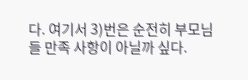다. 여기서 3)번은 순전히 부모님들 만족 사항이 아닐까 싶다.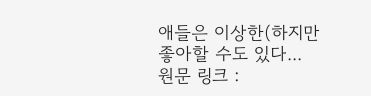애들은 이상한(하지만 좋아할 수도 있다...
원문 링크 :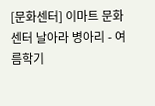[문화센터] 이마트 문화센터 날아라 병아리 - 여름학기